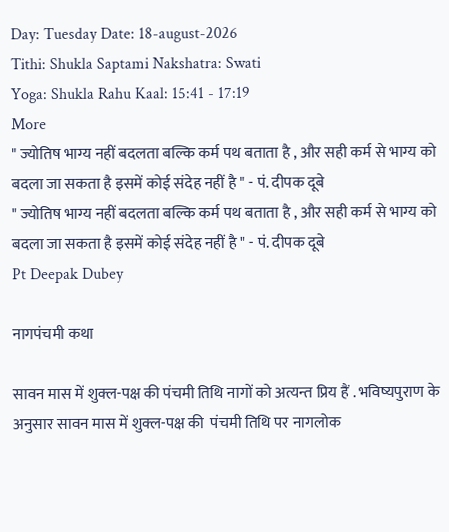Day: Tuesday Date: 18-august-2026
Tithi: Shukla Saptami Nakshatra: Swati
Yoga: Shukla Rahu Kaal: 15:41 - 17:19
More
" ज्योतिष भाग्य नहीं बदलता बल्कि कर्म पथ बताता है , और सही कर्म से भाग्य को बदला जा सकता है इसमें कोई संदेह नहीं है " - पं. दीपक दूबे
" ज्योतिष भाग्य नहीं बदलता बल्कि कर्म पथ बताता है , और सही कर्म से भाग्य को बदला जा सकता है इसमें कोई संदेह नहीं है " - पं. दीपक दूबे
Pt Deepak Dubey

नागपंचमी कथा

सावन मास में शुक्ल-पक्ष की पंचमी तिथि नागों को अत्यन्त प्रिय हैं . भविष्यपुराण के अनुसार सावन मास में शुक्ल-पक्ष की  पंचमी तिथि पर नागलोक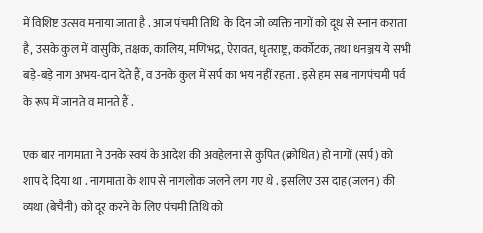में विशिष्ट उत्सव मनाया जाता है . आज पंचमी तिथि  के दिन जो व्यक्ति नागों को दूध से स्नान कराता  है, उसके कुल में वासुकि, तक्षक, कालिय, मणिभद्र, ऐरावत, धृतराष्ट्र, कर्कोटक, तथा धनञ्जय ये सभी बड़े-बड़े नाग अभय-दान देते हैं, व उनके कुल में सर्प का भय नहीं रहता . इसे हम सब नागपंचमी पर्व के रूप में जानते व मानते हैं .

एक बार नागमाता ने उनके स्वयं के आदेश की अवहेलना से कुपित (क्रोधित) हो नागों (सर्प) को शाप दे दिया था . नागमाता के शाप से नागलोक जलने लग गए थे . इसलिए उस दाह(जलन) की व्यथा (बेचैनी) को दूर करने के लिए पंचमी तिथि को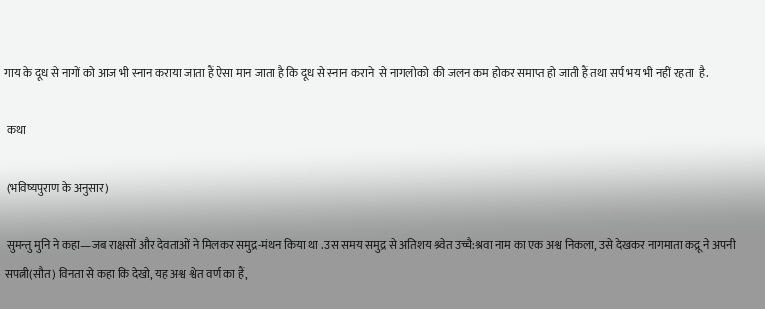गाय के दूध से नागों को आज भी स्नान कराया जाता हैं ऐसा मान जाता है कि दूध से स्नान कराने  से नागलोको  की जलन कम होकर समाप्त हो जाती हैं तथा सर्प भय भी नहीं रहता  है.

 कथा

 (भविष्यपुराण के अनुसार)

 सुमन्तु मुनि ने कहा—जब राक्षसों और देवताओं ने मिलकर समुद्र-मंथन किया था .उस समय समुद्र से अतिशय श्र्वेत उच्चै:श्रवा नाम का एक अश्व निकला, उसे देखकर नागमाता कद्रू ने अपनी सपत्नी(सौत) विनता से कहा कि देखो, यह अश्व श्वेत वर्ण का हैं,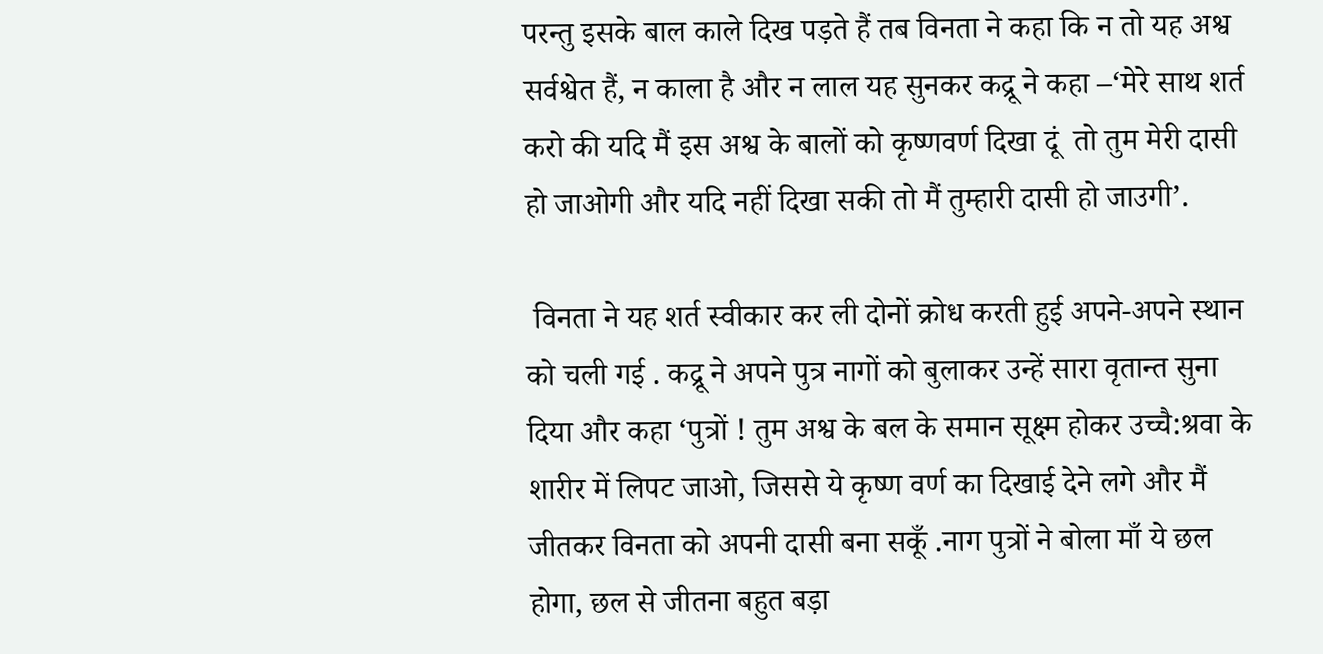परन्तु इसके बाल काले दिख पड़ते हैं तब विनता ने कहा कि न तो यह अश्व सर्वश्वेत हैं, न काला है और न लाल यह सुनकर कद्रू ने कहा –‘मेरे साथ शर्त करो की यदि मैं इस अश्व के बालों को कृष्णवर्ण दिखा दूं  तो तुम मेरी दासी हो जाओगी और यदि नहीं दिखा सकी तो मैं तुम्हारी दासी हो जाउगी’.

 विनता ने यह शर्त स्वीकार कर ली दोनों क्रोध करती हुई अपने-अपने स्थान को चली गई . कद्रू ने अपने पुत्र नागों को बुलाकर उन्हें सारा वृतान्त सुना दिया और कहा ‘पुत्रों ! तुम अश्व के बल के समान सूक्ष्म होकर उच्चै:श्रवा के शारीर में लिपट जाओ, जिससे ये कृष्ण वर्ण का दिखाई देने लगे और मैं जीतकर विनता को अपनी दासी बना सकूँ .नाग पुत्रों ने बोला माँ ये छल होगा, छल से जीतना बहुत बड़ा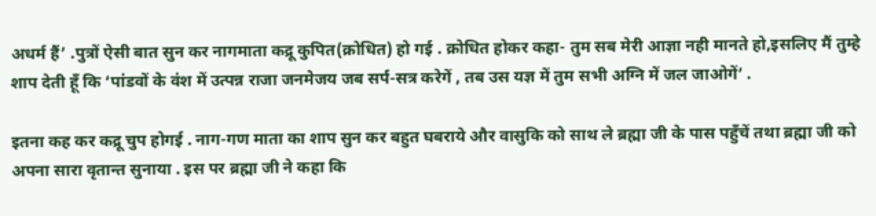अधर्म हैं’ .पुत्रों ऐसी बात सुन कर नागमाता कद्रू कुपित(क्रोधित) हो गई . क्रोधित होकर कहा- तुम सब मेरी आज्ञा नही मानते हो,इसलिए मैं तुम्हे शाप देती हूँ कि ‘पांडवों के वंश में उत्पन्न राजा जनमेजय जब सर्प-सत्र करेगें , तब उस यज्ञ में तुम सभी अग्नि में जल जाओगें’ .

इतना कह कर कद्रू चुप होगई . नाग-गण माता का शाप सुन कर बहुत घबराये और वासुकि को साथ ले ब्रह्मा जी के पास पहुँचें तथा ब्रह्मा जी को अपना सारा वृतान्त सुनाया . इस पर ब्रह्मा जी ने कहा कि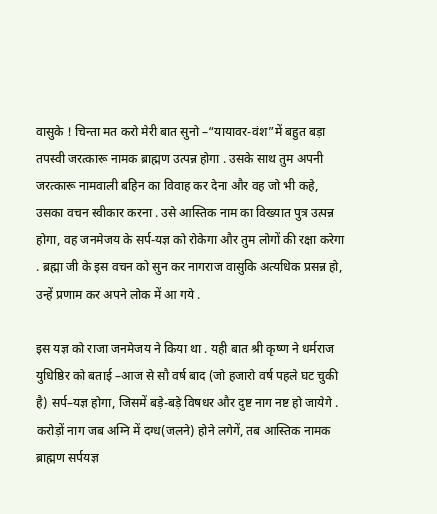वासुके ! चिन्ता मत करो मेरी बात सुनो –“यायावर-वंश”में बहुत बड़ा तपस्वी जरत्कारू नामक ब्राह्मण उत्पन्न होगा . उसके साथ तुम अपनी जरत्कारू नामवाली बहिन का विवाह कर देना और वह जो भी कहे, उसका वचन स्वीकार करना . उसे आस्तिक नाम का विख्यात पुत्र उत्पन्न होगा, वह जनमेजय के सर्प-यज्ञ को रोकेगा और तुम लोगों की रक्षा करेगा . ब्रह्मा जी के इस वचन को सुन कर नागराज वासुकि अत्यधिक प्रसन्न हो, उन्हें प्रणाम कर अपने लोक में आ गये .

इस यज्ञ को राजा जनमेजय ने किया था . यही बात श्री कृष्ण ने धर्मराज युधिष्ठिर को बताई –आज से सौ वर्ष बाद (जो हजारो वर्ष पहले घट चुकी है) सर्प–यज्ञ होगा, जिसमें बड़े-बड़े विषधर और दुष्ट नाग नष्ट हो जायेगे . करोड़ों नाग जब अग्नि में दग्ध(जलने) होने लगेगें, तब आस्तिक नामक ब्राह्मण सर्पयज्ञ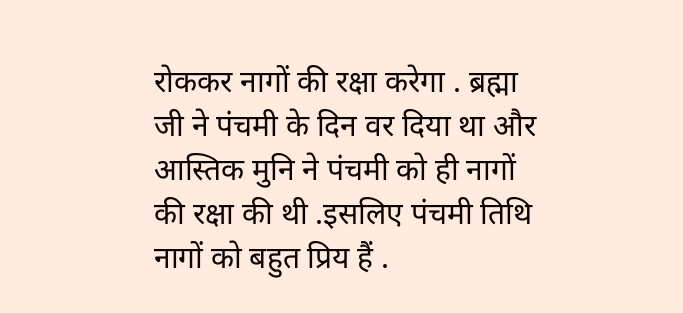रोककर नागों की रक्षा करेगा . ब्रह्मा जी ने पंचमी के दिन वर दिया था और आस्तिक मुनि ने पंचमी को ही नागों की रक्षा की थी .इसलिए पंचमी तिथि नागों को बहुत प्रिय हैं .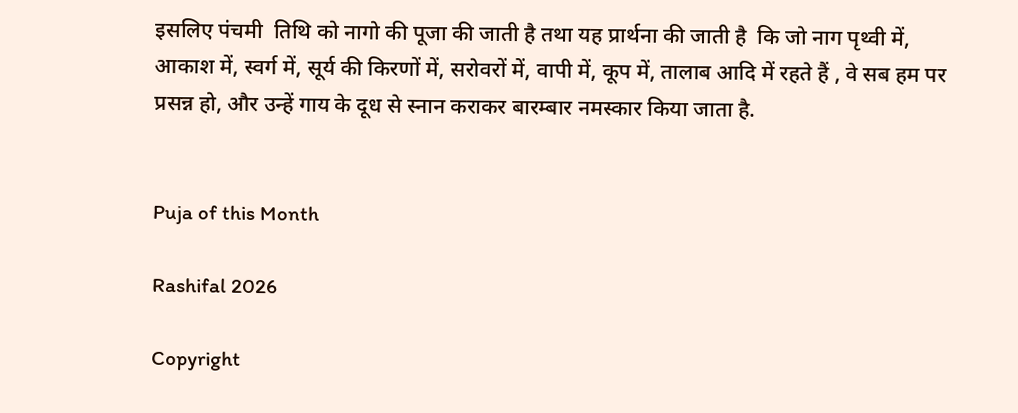इसलिए पंचमी  तिथि को नागो की पूजा की जाती है तथा यह प्रार्थना की जाती है  कि जो नाग पृथ्वी में, आकाश में, स्वर्ग में, सूर्य की किरणों में, सरोवरों में, वापी में, कूप में, तालाब आदि में रहते हैं , वे सब हम पर प्रसन्न हो, और उन्हें गाय के दूध से स्नान कराकर बारम्बार नमस्कार किया जाता है.


Puja of this Month

Rashifal 2026

Copyright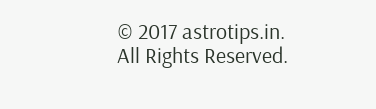© 2017 astrotips.in. All Rights Reserved.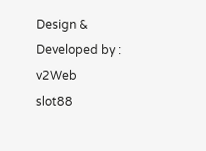Design & Developed by : v2Web
slot88